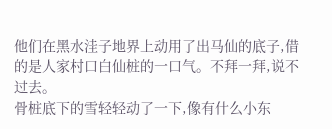他们在黑水洼子地界上动用了出马仙的底子,借的是人家村口白仙桩的一口气。不拜一拜,说不过去。
骨桩底下的雪轻轻动了一下,像有什么小东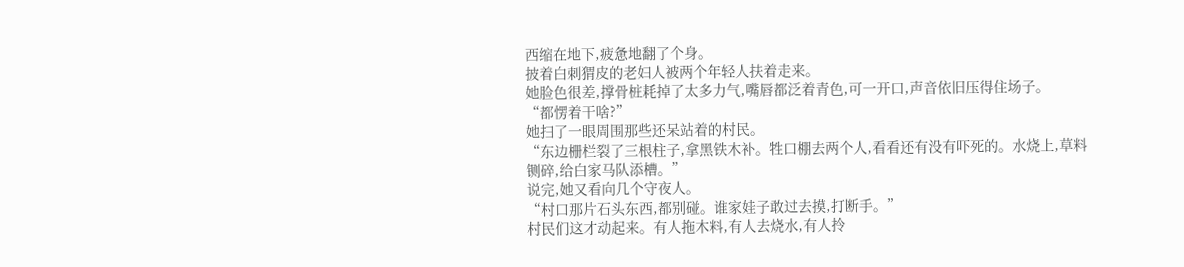西缩在地下,疲惫地翻了个身。
披着白刺猬皮的老妇人被两个年轻人扶着走来。
她脸色很差,撑骨桩耗掉了太多力气,嘴唇都泛着青色,可一开口,声音依旧压得住场子。
“都愣着干啥?”
她扫了一眼周围那些还呆站着的村民。
“东边栅栏裂了三根柱子,拿黑铁木补。牲口棚去两个人,看看还有没有吓死的。水烧上,草料铡碎,给白家马队添槽。”
说完,她又看向几个守夜人。
“村口那片石头东西,都别碰。谁家娃子敢过去摸,打断手。”
村民们这才动起来。有人拖木料,有人去烧水,有人拎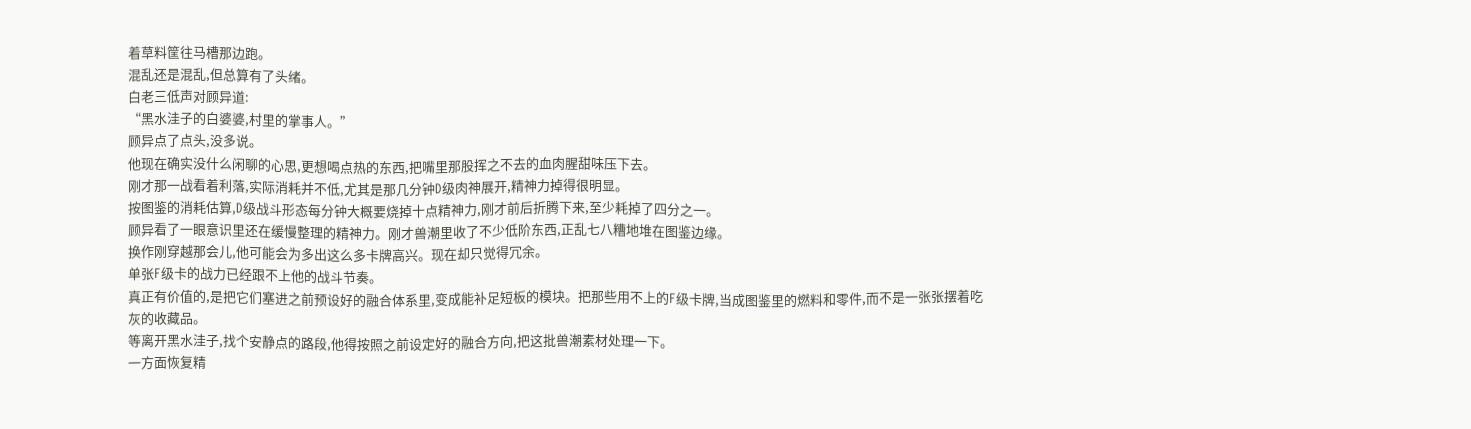着草料筐往马槽那边跑。
混乱还是混乱,但总算有了头绪。
白老三低声对顾异道:
“黑水洼子的白婆婆,村里的掌事人。”
顾异点了点头,没多说。
他现在确实没什么闲聊的心思,更想喝点热的东西,把嘴里那股挥之不去的血肉腥甜味压下去。
刚才那一战看着利落,实际消耗并不低,尤其是那几分钟D级肉神展开,精神力掉得很明显。
按图鉴的消耗估算,D级战斗形态每分钟大概要烧掉十点精神力,刚才前后折腾下来,至少耗掉了四分之一。
顾异看了一眼意识里还在缓慢整理的精神力。刚才兽潮里收了不少低阶东西,正乱七八糟地堆在图鉴边缘。
换作刚穿越那会儿,他可能会为多出这么多卡牌高兴。现在却只觉得冗余。
单张F级卡的战力已经跟不上他的战斗节奏。
真正有价值的,是把它们塞进之前预设好的融合体系里,变成能补足短板的模块。把那些用不上的F级卡牌,当成图鉴里的燃料和零件,而不是一张张摆着吃灰的收藏品。
等离开黑水洼子,找个安静点的路段,他得按照之前设定好的融合方向,把这批兽潮素材处理一下。
一方面恢复精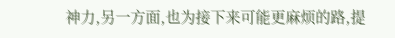神力,另一方面,也为接下来可能更麻烦的路,提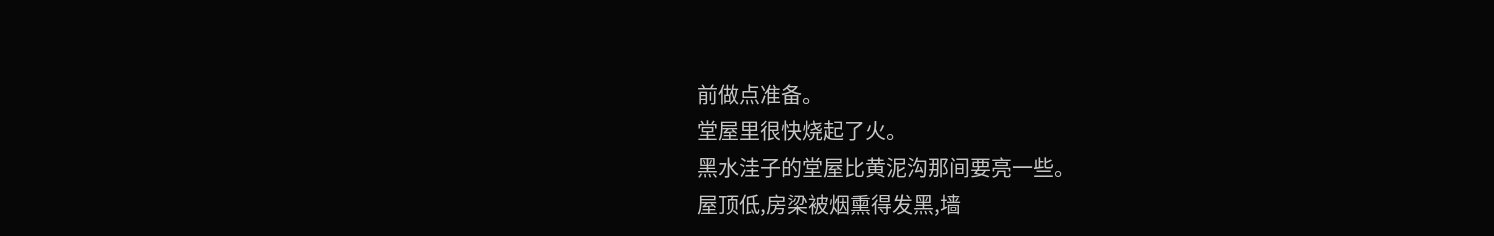前做点准备。
堂屋里很快烧起了火。
黑水洼子的堂屋比黄泥沟那间要亮一些。
屋顶低,房梁被烟熏得发黑,墙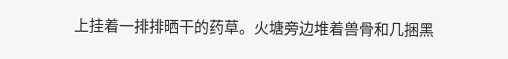上挂着一排排晒干的药草。火塘旁边堆着兽骨和几捆黑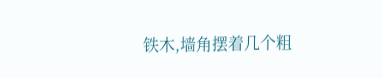铁木,墙角摆着几个粗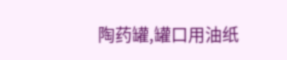陶药罐,罐口用油纸